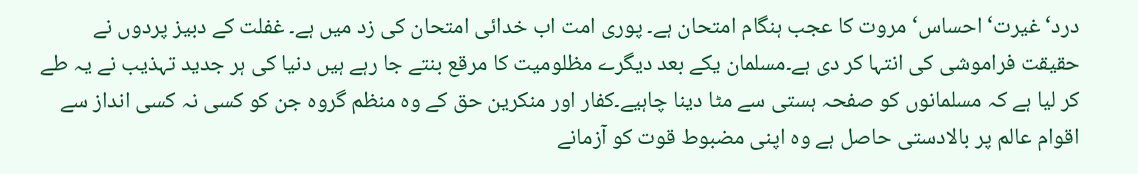درد‘ غیرت‘ احساس‘ مروت کا عجب ہنگام امتحان ہے۔ پوری امت اب خدائی امتحان کی زد میں ہے۔ غفلت کے دبیز پردوں نے حقیقت فراموشی کی انتہا کر دی ہے۔مسلمان یکے بعد دیگرے مظلومیت کا مرقع بنتے جا رہے ہیں دنیا کی ہر جدید تہذیب نے یہ طے کر لیا ہے کہ مسلمانوں کو صفحہ ہستی سے مٹا دینا چاہیے۔کفار اور منکرین حق کے وہ منظم گروہ جن کو کسی نہ کسی انداز سے اقوام عالم پر بالادستی حاصل ہے وہ اپنی مضبوط قوت کو آزمانے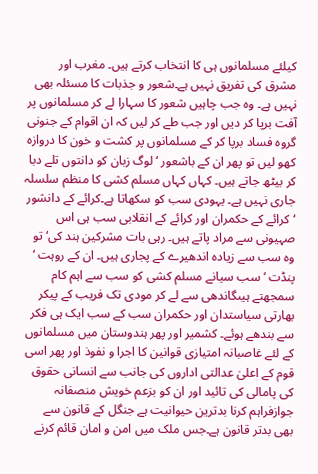کیلئے مسلمانوں ہی کا انتخاب کرتے ہیں۔ مغرب اور مشرق کی تفریق نہیں ہے۔شعور و جذبات کا مسئلہ بھی نہیں ہے۔ وہ جب چاہیں شعور کا سہارا لے کر مسلمانوں پر آفت برپا کر دیں اور جب طے کر لیں کہ ان اقوام کے جنونی گروہ فساد برپا کر کے مسلمانوں پر کشت و خون کا دروازہ کھو لیں تو پھر ان کے باشعور ‘لوگ زبان کو دانتوں تلے دبا کر بیٹھ جاتے ہیں۔ کہاں کہاں مسلم کشی کا منظم سلسلہ جاری نہیں ہے۔ یہودی سب کو سکھاتا ہے۔کرائے کے دانشور ‘کرائے کے حکمران اور کرائے کے انقلابی سب ہی اس صہیونی سے مراد پاتے ہیں۔ رہی بات مشرکین ہند کی‘ تو وہ سب سے زیادہ اندھیرے کے پجاری ہیں۔ ان کے روہت ‘ پنڈت ‘ سب سیانے مسلم کشی کو سب سے اہم کام سمجھتے ہیںگاندھی سے لے کر مودی تک فریب کے پیکر بھارتی سیاستدان اور حکمران سب کے سب ایک ہی فکر سے بندھے ہوئے۔ کشمیر اور پھر ہندوستان میں مسلمانوں کے لئے غاصبانہ امتیازی قوانین کا اجرا و نفوذ اور پھر اسی قوم کے اعلیٰ عدالتی اداروں کی جانب سے انسانی حقوق کی پامالی کی تائید اور ان کو بزعم خویش منصفانہ جوازفراہم کرنا بدترین حیوانیت ہے جنگل کے قانون سے بھی بدتر قانون ہے۔جس ملک میں امن و امان قائم کرنے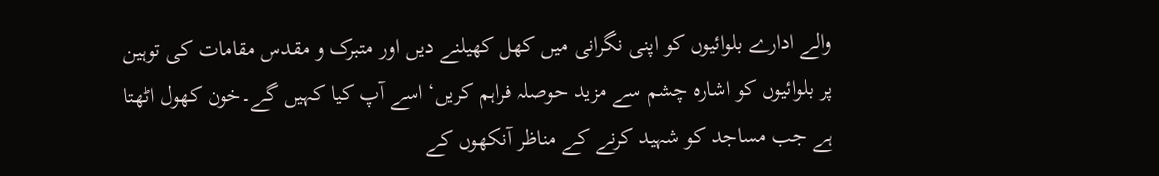والے ادارے بلوائیوں کو اپنی نگرانی میں کھل کھیلنے دیں اور متبرک و مقدس مقامات کی توہین پر بلوائیوں کو اشارہ چشم سے مزید حوصلہ فراہم کریں‘ اسے آپ کیا کہیں گے۔خون کھول اٹھتا ہے جب مساجد کو شہید کرنے کے مناظر آنکھوں کے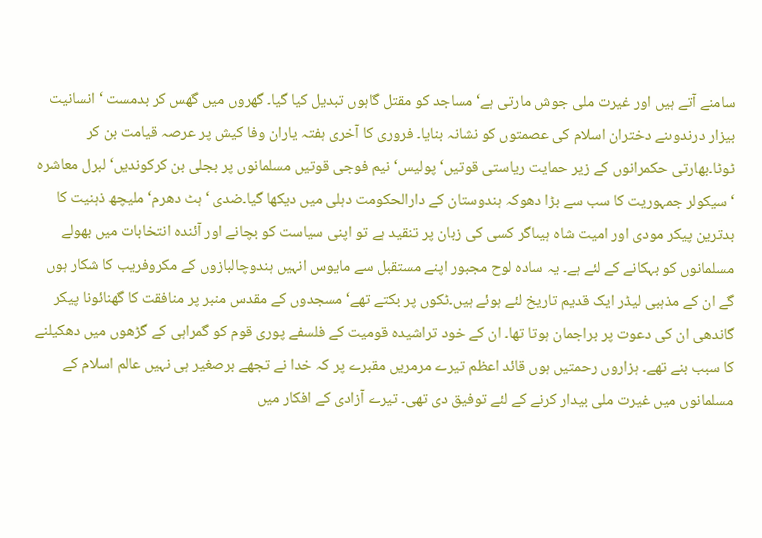سامنے آتے ہیں اور غیرت ملی جوش مارتی ہے‘ مساجد کو مقتل گاہوں تبدیل کیا گیا۔ گھروں میں گھس کر بدمست ‘ انسانیت بیزار درندوںنے دختران اسلام کی عصمتوں کو نشانہ بنایا۔ فروری کا آخری ہفتہ یاران وفا کیش پر عرصہ قیامت بن کر ٹوٹا۔بھارتی حکمرانوں کے زیر حمایت ریاستی قوتیں‘ پولیس‘ نیم فوجی قوتیں مسلمانوں پر بجلی بن کرکوندیں‘ لبرل معاشرہ ‘سیکولر جمہوریت کا سب سے بڑا دھوکہ ہندوستان کے دارالحکومت دہلی میں دیکھا گیا۔ضدی ‘ ہٹ دھرم‘ ملیچھ ذہنیت کا بدترین پیکر مودی اور امیت شاہ ہیںاگر کسی کی زبان پر تنقید ہے تو اپنی سیاست کو بچانے اور آئندہ انتخابات میں بھولے مسلمانوں کو بہکانے کے لئے ہے۔ یہ سادہ لوح مجبور اپنے مستقبل سے مایوس انہیں ہندوچالبازوں کے مکروفریب کا شکار ہوں گے ان کے مذہبی لیڈر ایک قدیم تاریخ لئے ہوئے ہیں۔ٹکوں پر بکتے تھے‘ مسجدوں کے مقدس منبر پر منافقت کا گھنائونا پیکر گاندھی ان کی دعوت پر براجمان ہوتا تھا۔ ان کے خود تراشیدہ قومیت کے فلسفے پوری قوم کو گمراہی کے گڑھوں میں دھکیلنے کا سبب بنے تھے۔ ہزاروں رحمتیں ہوں قائد اعظم تیرے مرمریں مقبرے پر کہ خدا نے تجھے برصغیر ہی نہیں عالم اسلام کے مسلمانوں میں غیرت ملی بیدار کرنے کے لئے توفیق دی تھی۔ تیرے آزادی کے افکار میں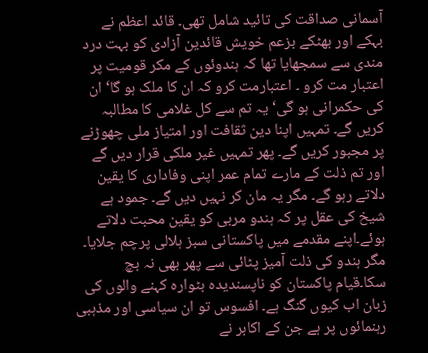آسمانی صداقت کی تائید شامل تھی۔ قائد اعظم نے بہکے اور بھٹکے بزعم خویش قائدین آزادی کو بہت درد مندی سے سمجھایا تھا کہ ہندوئوں کے مکر قومیت پر اعتبار مت کرو ۔ اعتبارمت کرو کہ ان کا ملک ہو گا‘ ان کی حکمرانی ہو گی‘ یہ تم سے کل غلامی کا مطالبہ کریں گے۔ تمہیں اپنا دین ثقافت اور امتیاز ملی چھوڑنے پر مجبور کریں گے۔ پھر تمہیں غیر ملکی قرار دیں گے اور تم ذلت کے مارے تمام عمر اپنی وفاداری کا یقین دلاتے رہو گے۔ مگر یہ مان کر نہیں دیں گے۔ جمود ہے شیخ کی عقل پر کہ ہندو مربی کو یقین محبت دلاتے ہوئے۔اپنے مقدمے میں پاکستانی سبز ہلالی پرچم جلایا۔ مگر ہندو کی ذلت آمیز پٹائی سے پھر بھی نہ بچ سکا۔قیام پاکستان کو ناپسندیدہ بٹوارہ کہنے والوں کی زبان اب کیوں گنگ ہے۔ افسوس تو ان سیاسی اور مذہبی رہنمائوں پر ہے جن کے اکابر نے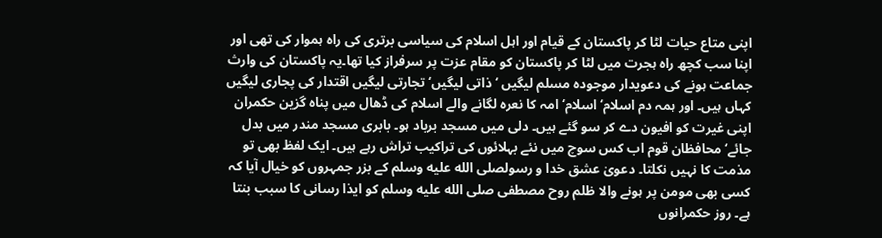اپنی متاع حیات لٹا کر پاکستان کے قیام اور اہل اسلام کی سیاسی برتری کی راہ ہموار کی تھی اور اپنا سب کچھ راہ ہجرت میں لٹا کر پاکستان کو مقام عزت پر سرفراز کیا تھا۔یہ پاکستان کی وارث جماعت ہونے کی دعویدار موجودہ مسلم لیگیں ‘ ذاتی لیگیں‘ تجارتی لیگیں اقتدار کی پجاری لیگیں کہاں ہیں۔ اور ہمہ دم اسلام‘ اسلام‘ امہ کا نعرہ لگانے والے اسلام کی ڈھال میں پناہ گزین حکمران اپنی غیرت کو افیون دے کر سو گئے ہیں۔ دلی میں مسجد برباد ہو۔ بابری مسجد مندر میں بدل جائے‘محافظان قوم اب کس سوچ میں نئے بہلائوں کی تراکیب تراش رہے ہیں۔ ایک لفظ بھی تو مذمت کا نہیں نکلتا۔ دعویٰ عشق خدا و رسولصلى الله عليه وسلم کے بزر جمہروں کو خیال آیا کہ کسی بھی مومن پر ہونے والا ظلم روح مصطفی صلى الله عليه وسلم کو ایذا رسانی کا سبب بنتا ہے۔ روز حکمرانوں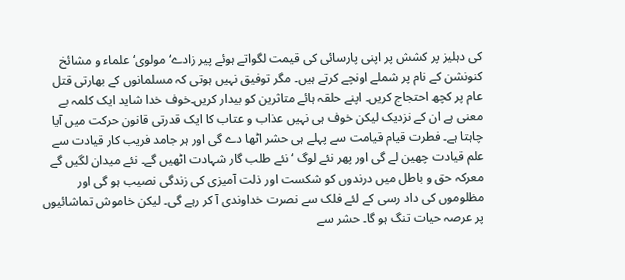کی دہلیز پر کشش پر اپنی پارسائی کی قیمت لگواتے ہوئے پیر زادے‘ مولوی‘علماء و مشائخ کنونشن کے نام پر شملے اونچے کرتے ہیں۔ مگر توفیق نہیں ہوتی کہ مسلمانوں کے بھارتی قتل عام پر کچھ احتجاج کریں۔ اپنے حلقہ ہائے متاثرین کو بیدار کریں۔خوف خدا شاید ایک کلمہ بے معنی ہے ان کے نزدیک لیکن خوف ہی نہیں عذاب و عتاب کا ایک قدرتی قانون حرکت میں آیا چاہتا ہے۔ فطرت قیام قیامت سے پہلے ہی حشر اٹھا دے گی اور ہر جامد فریب کار قیادت سے علم قیادت چھین لے گی اور پھر نئے لوگ ‘ نئے طلب گار شہادت اٹھیں گے۔ نئے میدان لگیں گے معرکہ حق و باطل میں درندوں کو شکست اور ذلت آمیزی کی زندگی نصیب ہو گی اور مظلوموں کی داد رسی کے لئے فلک سے نصرت خداوندی آ کر رہے گی۔ لیکن خاموش تماشائیوں پر عرصہ حیات تنگ ہو گا۔ حشر سے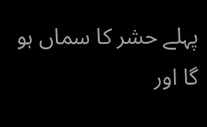پہلے حشر کا سماں ہو گا اور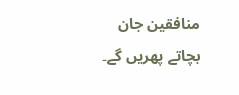منافقین جان بچاتے پھریں گے۔